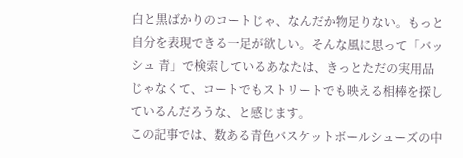白と黒ばかりのコートじゃ、なんだか物足りない。もっと自分を表現できる一足が欲しい。そんな風に思って「バッシュ 青」で検索しているあなたは、きっとただの実用品じゃなくて、コートでもストリートでも映える相棒を探しているんだろうな、と感じます。
この記事では、数ある青色バスケットボールシューズの中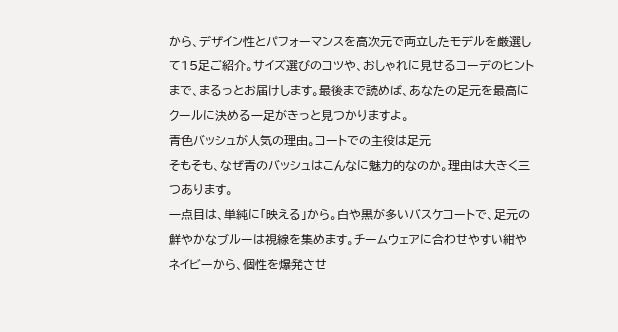から、デザイン性とパフォーマンスを高次元で両立したモデルを厳選して15足ご紹介。サイズ選びのコツや、おしゃれに見せるコーデのヒントまで、まるっとお届けします。最後まで読めば、あなたの足元を最高にクールに決める一足がきっと見つかりますよ。
青色バッシュが人気の理由。コートでの主役は足元
そもそも、なぜ青のバッシュはこんなに魅力的なのか。理由は大きく三つあります。
一点目は、単純に「映える」から。白や黒が多いバスケコートで、足元の鮮やかなブルーは視線を集めます。チームウェアに合わせやすい紺やネイビーから、個性を爆発させ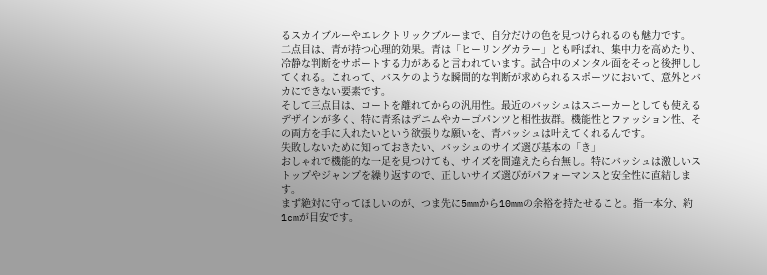るスカイブルーやエレクトリックブルーまで、自分だけの色を見つけられるのも魅力です。
二点目は、青が持つ心理的効果。青は「ヒーリングカラー」とも呼ばれ、集中力を高めたり、冷静な判断をサポートする力があると言われています。試合中のメンタル面をそっと後押ししてくれる。これって、バスケのような瞬間的な判断が求められるスポーツにおいて、意外とバカにできない要素です。
そして三点目は、コートを離れてからの汎用性。最近のバッシュはスニーカーとしても使えるデザインが多く、特に青系はデニムやカーゴパンツと相性抜群。機能性とファッション性、その両方を手に入れたいという欲張りな願いを、青バッシュは叶えてくれるんです。
失敗しないために知っておきたい、バッシュのサイズ選び基本の「き」
おしゃれで機能的な一足を見つけても、サイズを間違えたら台無し。特にバッシュは激しいストップやジャンプを繰り返すので、正しいサイズ選びがパフォーマンスと安全性に直結します。
まず絶対に守ってほしいのが、つま先に5mmから10mmの余裕を持たせること。指一本分、約1cmが目安です。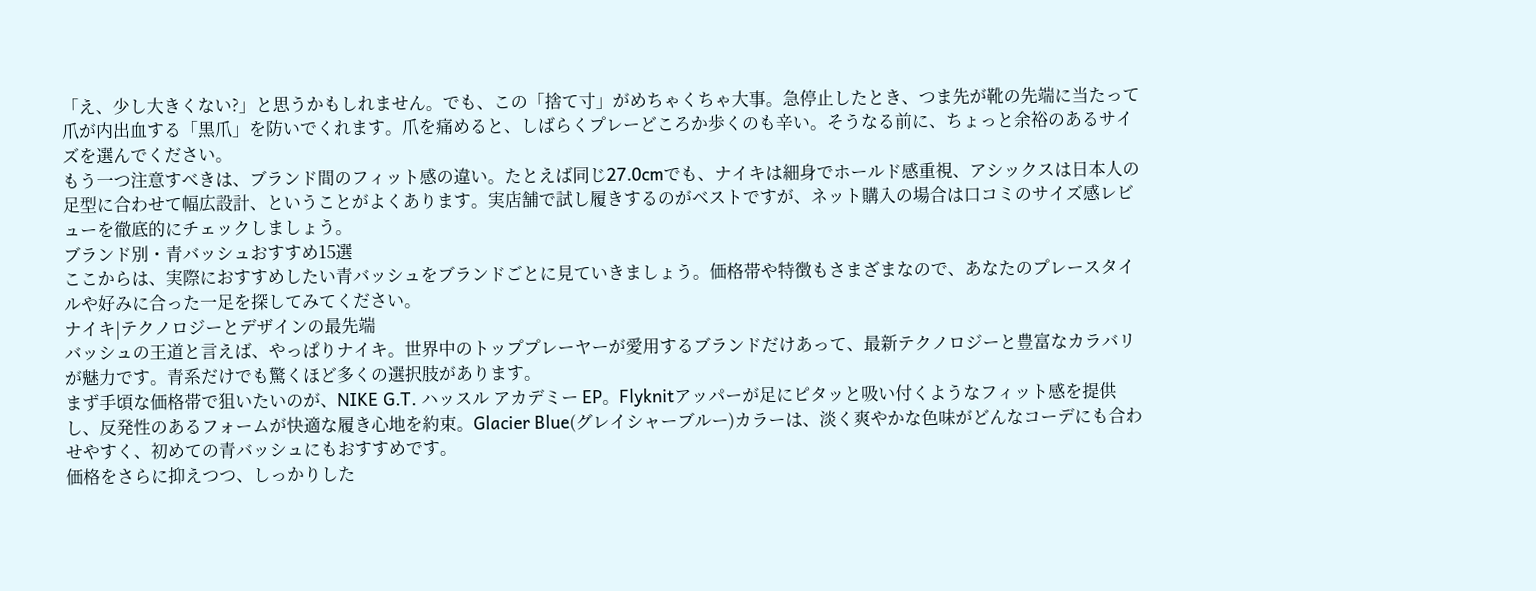「え、少し大きくない?」と思うかもしれません。でも、この「捨て寸」がめちゃくちゃ大事。急停止したとき、つま先が靴の先端に当たって爪が内出血する「黒爪」を防いでくれます。爪を痛めると、しばらくプレーどころか歩くのも辛い。そうなる前に、ちょっと余裕のあるサイズを選んでください。
もう一つ注意すべきは、ブランド間のフィット感の違い。たとえば同じ27.0cmでも、ナイキは細身でホールド感重視、アシックスは日本人の足型に合わせて幅広設計、ということがよくあります。実店舗で試し履きするのがベストですが、ネット購入の場合は口コミのサイズ感レビューを徹底的にチェックしましょう。
ブランド別・青バッシュおすすめ15選
ここからは、実際におすすめしたい青バッシュをブランドごとに見ていきましょう。価格帯や特徴もさまざまなので、あなたのプレースタイルや好みに合った一足を探してみてください。
ナイキ|テクノロジーとデザインの最先端
バッシュの王道と言えば、やっぱりナイキ。世界中のトッププレーヤーが愛用するブランドだけあって、最新テクノロジーと豊富なカラバリが魅力です。青系だけでも驚くほど多くの選択肢があります。
まず手頃な価格帯で狙いたいのが、NIKE G.T. ハッスル アカデミー EP。Flyknitアッパーが足にピタッと吸い付くようなフィット感を提供し、反発性のあるフォームが快適な履き心地を約束。Glacier Blue(グレイシャーブルー)カラーは、淡く爽やかな色味がどんなコーデにも合わせやすく、初めての青バッシュにもおすすめです。
価格をさらに抑えつつ、しっかりした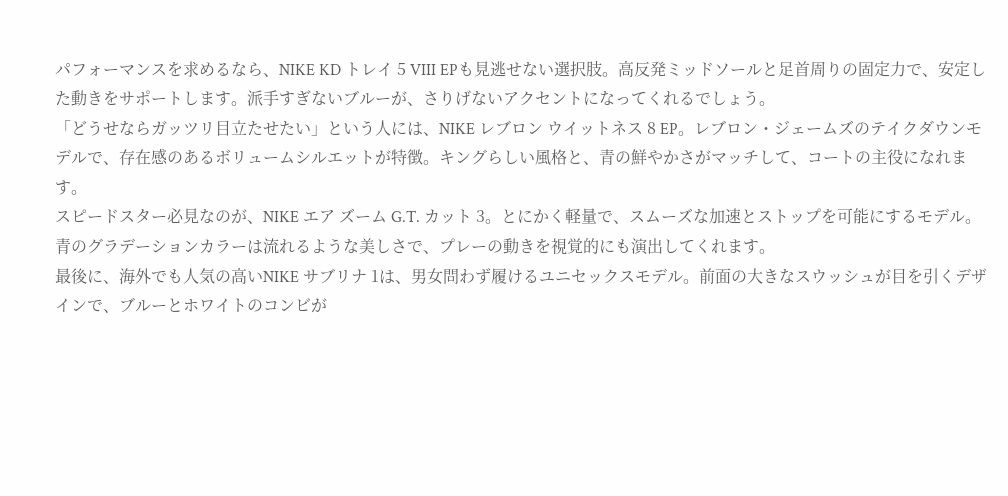パフォーマンスを求めるなら、NIKE KD トレイ 5 VIII EPも見逃せない選択肢。高反発ミッドソールと足首周りの固定力で、安定した動きをサポートします。派手すぎないブルーが、さりげないアクセントになってくれるでしょう。
「どうせならガッツリ目立たせたい」という人には、NIKE レブロン ウイットネス 8 EP。レブロン・ジェームズのテイクダウンモデルで、存在感のあるボリュームシルエットが特徴。キングらしい風格と、青の鮮やかさがマッチして、コートの主役になれます。
スピードスター必見なのが、NIKE エア ズーム G.T. カット 3。とにかく軽量で、スムーズな加速とストップを可能にするモデル。青のグラデーションカラーは流れるような美しさで、プレーの動きを視覚的にも演出してくれます。
最後に、海外でも人気の高いNIKE サブリナ 1は、男女問わず履けるユニセックスモデル。前面の大きなスウッシュが目を引くデザインで、ブルーとホワイトのコンビが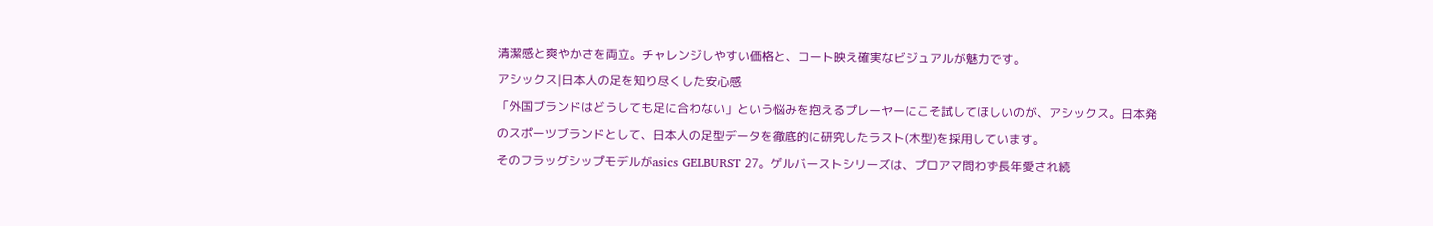清潔感と爽やかさを両立。チャレンジしやすい価格と、コート映え確実なビジュアルが魅力です。
アシックス|日本人の足を知り尽くした安心感
「外国ブランドはどうしても足に合わない」という悩みを抱えるプレーヤーにこそ試してほしいのが、アシックス。日本発のスポーツブランドとして、日本人の足型データを徹底的に研究したラスト(木型)を採用しています。
そのフラッグシップモデルがasics GELBURST 27。ゲルバーストシリーズは、プロアマ問わず長年愛され続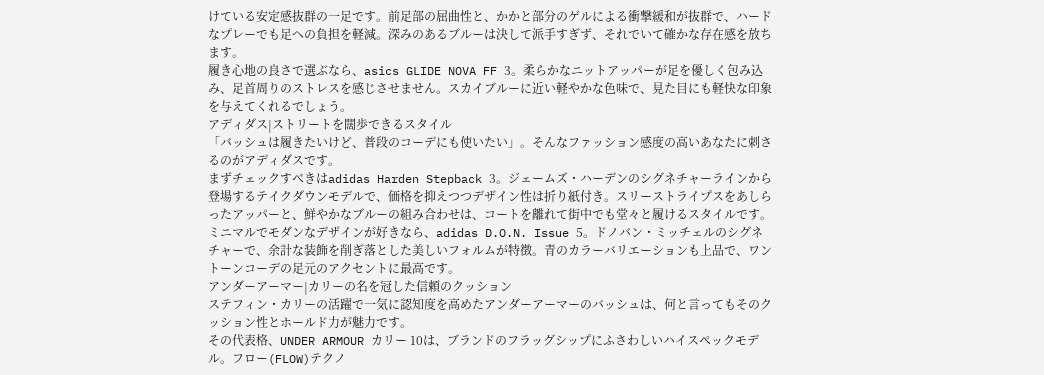けている安定感抜群の一足です。前足部の屈曲性と、かかと部分のゲルによる衝撃緩和が抜群で、ハードなプレーでも足への負担を軽減。深みのあるブルーは決して派手すぎず、それでいて確かな存在感を放ちます。
履き心地の良さで選ぶなら、asics GLIDE NOVA FF 3。柔らかなニットアッパーが足を優しく包み込み、足首周りのストレスを感じさせません。スカイブルーに近い軽やかな色味で、見た目にも軽快な印象を与えてくれるでしょう。
アディダス|ストリートを闊歩できるスタイル
「バッシュは履きたいけど、普段のコーデにも使いたい」。そんなファッション感度の高いあなたに刺さるのがアディダスです。
まずチェックすべきはadidas Harden Stepback 3。ジェームズ・ハーデンのシグネチャーラインから登場するテイクダウンモデルで、価格を抑えつつデザイン性は折り紙付き。スリーストライプスをあしらったアッパーと、鮮やかなブルーの組み合わせは、コートを離れて街中でも堂々と履けるスタイルです。
ミニマルでモダンなデザインが好きなら、adidas D.O.N. Issue 5。ドノバン・ミッチェルのシグネチャーで、余計な装飾を削ぎ落とした美しいフォルムが特徴。青のカラーバリエーションも上品で、ワントーンコーデの足元のアクセントに最高です。
アンダーアーマー|カリーの名を冠した信頼のクッション
ステフィン・カリーの活躍で一気に認知度を高めたアンダーアーマーのバッシュは、何と言ってもそのクッション性とホールド力が魅力です。
その代表格、UNDER ARMOUR カリー 10は、ブランドのフラッグシップにふさわしいハイスペックモデル。フロー(FLOW)テクノ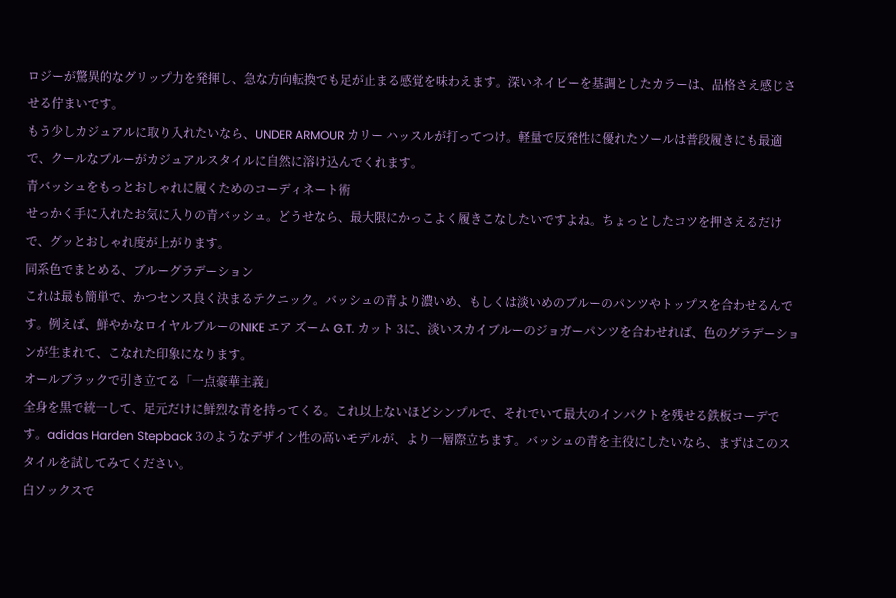ロジーが驚異的なグリップ力を発揮し、急な方向転換でも足が止まる感覚を味わえます。深いネイビーを基調としたカラーは、品格さえ感じさせる佇まいです。
もう少しカジュアルに取り入れたいなら、UNDER ARMOUR カリー ハッスルが打ってつけ。軽量で反発性に優れたソールは普段履きにも最適で、クールなブルーがカジュアルスタイルに自然に溶け込んでくれます。
青バッシュをもっとおしゃれに履くためのコーディネート術
せっかく手に入れたお気に入りの青バッシュ。どうせなら、最大限にかっこよく履きこなしたいですよね。ちょっとしたコツを押さえるだけで、グッとおしゃれ度が上がります。
同系色でまとめる、ブルーグラデーション
これは最も簡単で、かつセンス良く決まるテクニック。バッシュの青より濃いめ、もしくは淡いめのブルーのパンツやトップスを合わせるんです。例えば、鮮やかなロイヤルブルーのNIKE エア ズーム G.T. カット 3に、淡いスカイブルーのジョガーパンツを合わせれば、色のグラデーションが生まれて、こなれた印象になります。
オールブラックで引き立てる「一点豪華主義」
全身を黒で統一して、足元だけに鮮烈な青を持ってくる。これ以上ないほどシンプルで、それでいて最大のインパクトを残せる鉄板コーデです。adidas Harden Stepback 3のようなデザイン性の高いモデルが、より一層際立ちます。バッシュの青を主役にしたいなら、まずはこのスタイルを試してみてください。
白ソックスで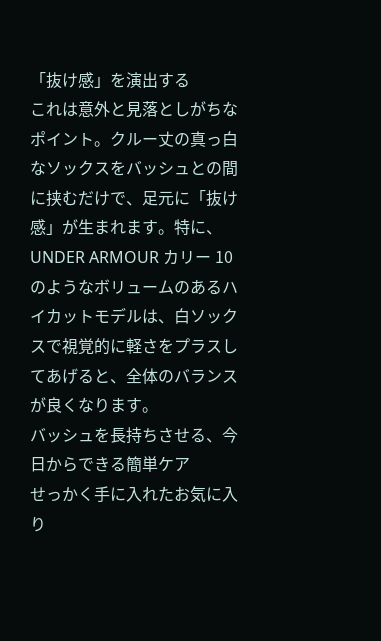「抜け感」を演出する
これは意外と見落としがちなポイント。クルー丈の真っ白なソックスをバッシュとの間に挟むだけで、足元に「抜け感」が生まれます。特に、UNDER ARMOUR カリー 10のようなボリュームのあるハイカットモデルは、白ソックスで視覚的に軽さをプラスしてあげると、全体のバランスが良くなります。
バッシュを長持ちさせる、今日からできる簡単ケア
せっかく手に入れたお気に入り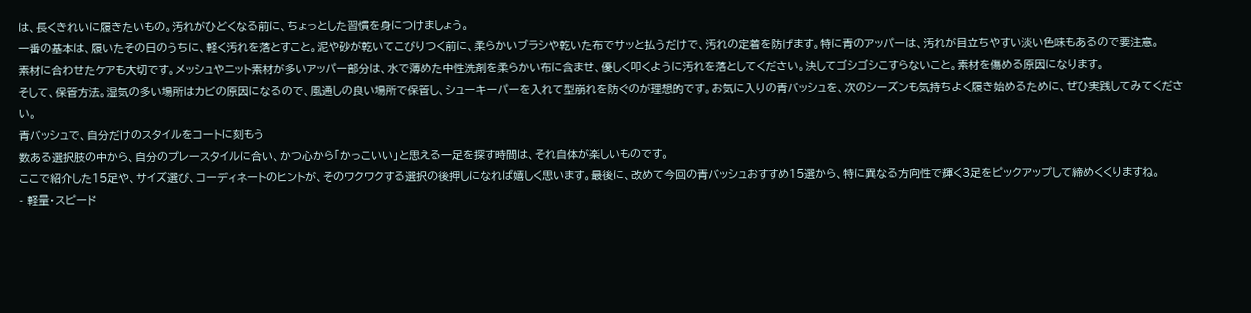は、長くきれいに履きたいもの。汚れがひどくなる前に、ちょっとした習慣を身につけましょう。
一番の基本は、履いたその日のうちに、軽く汚れを落とすこと。泥や砂が乾いてこびりつく前に、柔らかいブラシや乾いた布でサッと払うだけで、汚れの定着を防げます。特に青のアッパーは、汚れが目立ちやすい淡い色味もあるので要注意。
素材に合わせたケアも大切です。メッシュやニット素材が多いアッパー部分は、水で薄めた中性洗剤を柔らかい布に含ませ、優しく叩くように汚れを落としてください。決してゴシゴシこすらないこと。素材を傷める原因になります。
そして、保管方法。湿気の多い場所はカビの原因になるので、風通しの良い場所で保管し、シューキーパーを入れて型崩れを防ぐのが理想的です。お気に入りの青バッシュを、次のシーズンも気持ちよく履き始めるために、ぜひ実践してみてください。
青バッシュで、自分だけのスタイルをコートに刻もう
数ある選択肢の中から、自分のプレースタイルに合い、かつ心から「かっこいい」と思える一足を探す時間は、それ自体が楽しいものです。
ここで紹介した15足や、サイズ選び、コーディネートのヒントが、そのワクワクする選択の後押しになれば嬉しく思います。最後に、改めて今回の青バッシュおすすめ15選から、特に異なる方向性で輝く3足をピックアップして締めくくりますね。
- 軽量・スピード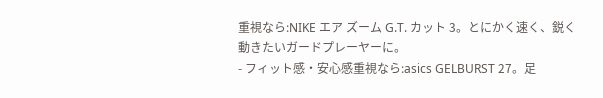重視なら:NIKE エア ズーム G.T. カット 3。とにかく速く、鋭く動きたいガードプレーヤーに。
- フィット感・安心感重視なら:asics GELBURST 27。足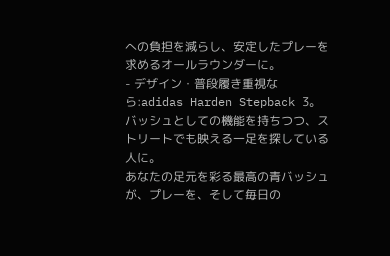への負担を減らし、安定したプレーを求めるオールラウンダーに。
- デザイン・普段履き重視なら:adidas Harden Stepback 3。バッシュとしての機能を持ちつつ、ストリートでも映える一足を探している人に。
あなたの足元を彩る最高の青バッシュが、プレーを、そして毎日の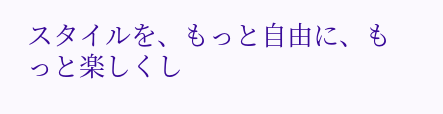スタイルを、もっと自由に、もっと楽しくし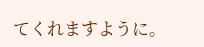てくれますように。